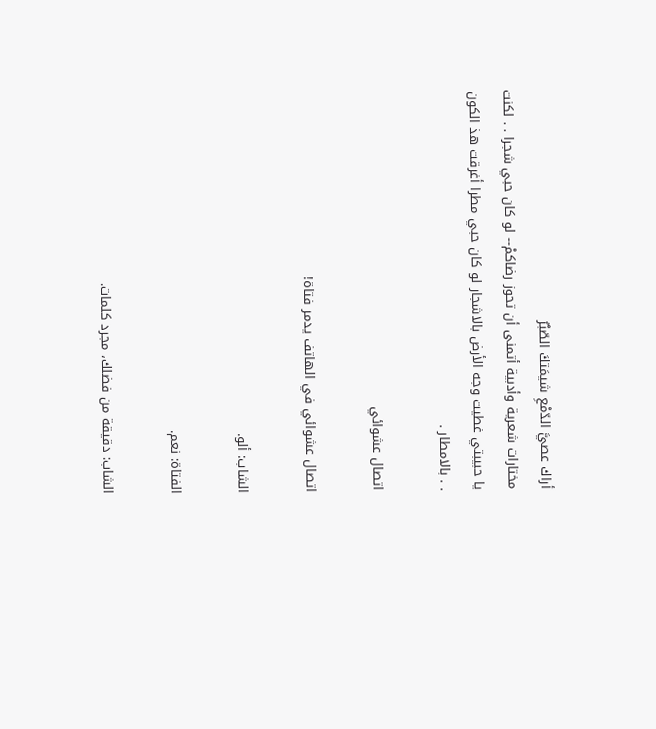أراك عصيَّ الدّمْعِ شيمَتكَ الصّبْرُ
مختارات شعرية وأدبية أتمنى أن تحوز رضاكمْ-- لو كان حبي شجرا . . لكنت يا حبيبتي غطيت وجه الأرض بالاشجار لو كان حبي مطرا أغرقت هذ الكون . . بالامطار .

اتصال عشوائي

اتصال عشوائي في الهاتف يدمر فتاة!

الشاب: ألو.

الفتاة: نعم.

الشاب: دقيقة من فضلك، مجرد كلمات.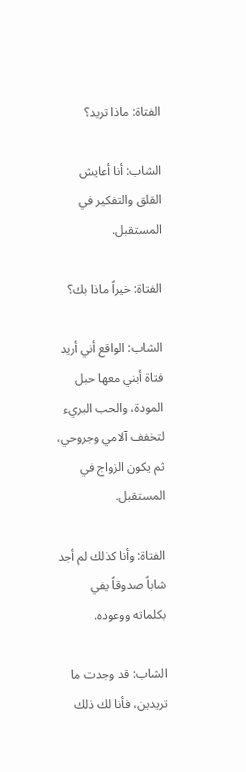الفتاة: ماذا تريد؟

الشاب: أنا أعايش القلق والتفكير في المستقبل.

الفتاة: خيراً ماذا بك؟

الشاب: الواقع أني أريد فتاة أبني معها حبل المودة، والحب البريء لتخفف آلامي وجروحي، ثم يكون الزواج في المستقبل.

الفتاة: وأنا كذلك لم أجد شاباً صدوقاً يفي بكلماته ووعوده.

الشاب: قد وجدت ما تريدين، فأنا لك ذلك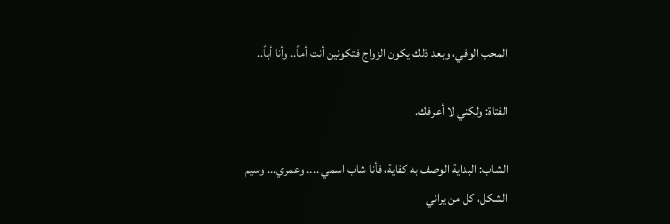المحب الوفي، وبعد ذلك يكون الزواج فتكونين أنت أماً.. وأنا أباً..

الفتاة: ولكني لا أعرفك.

الشاب: البداية الوصف به كفاية، فأنا شاب اسمي .... وعمري... وسيم الشكل، كل من يراني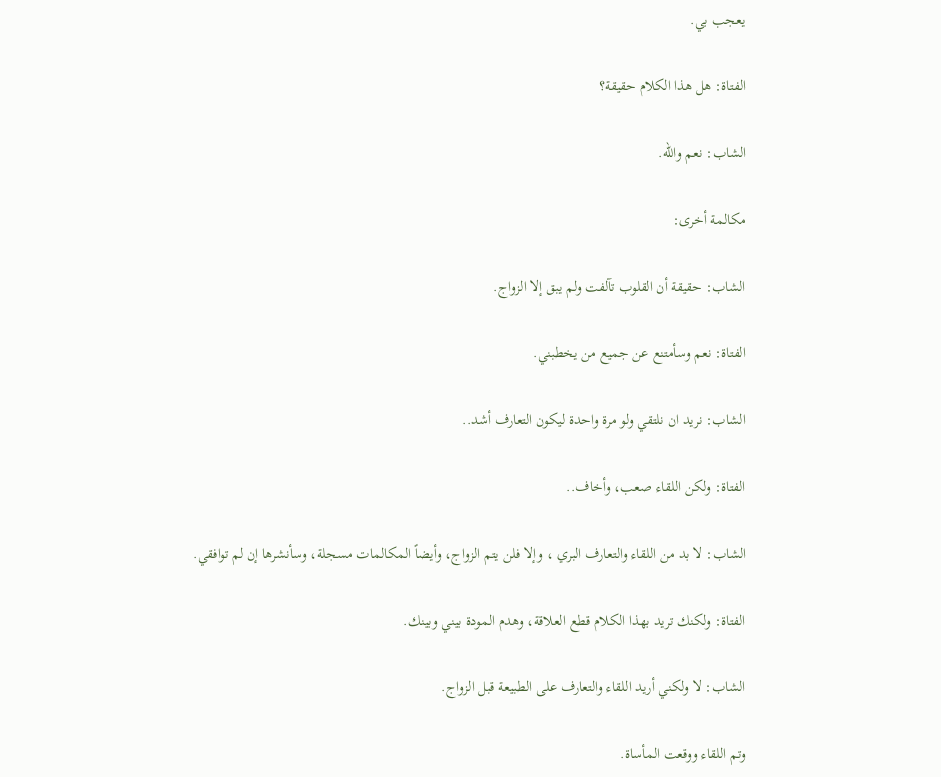يعجب بي.

الفتاة: هل هذا الكلام حقيقة؟

الشاب: نعم والله.

مكالمة أخرى:

الشاب: حقيقة أن القلوب تآلفت ولم يبق إلا الزواج.

الفتاة: نعم وسأمتنع عن جميع من يخطبني.

الشاب: نريد ان نلتقي ولو مرة واحدة ليكون التعارف أشد..

الفتاة: ولكن اللقاء صعب، وأخاف..

الشاب: لا بد من اللقاء والتعارف البري ، وإلا فلن يتم الزواج، وأيضاً المكالمات مسجلة، وسأنشرها إن لم توافقي.

الفتاة: ولكنك تريد بهذا الكلام قطع العلاقة، وهدم المودة بيني وبينك.

الشاب: لا ولكني أريد اللقاء والتعارف على الطبيعة قبل الزواج.

وتم اللقاء ووقعت المأساة.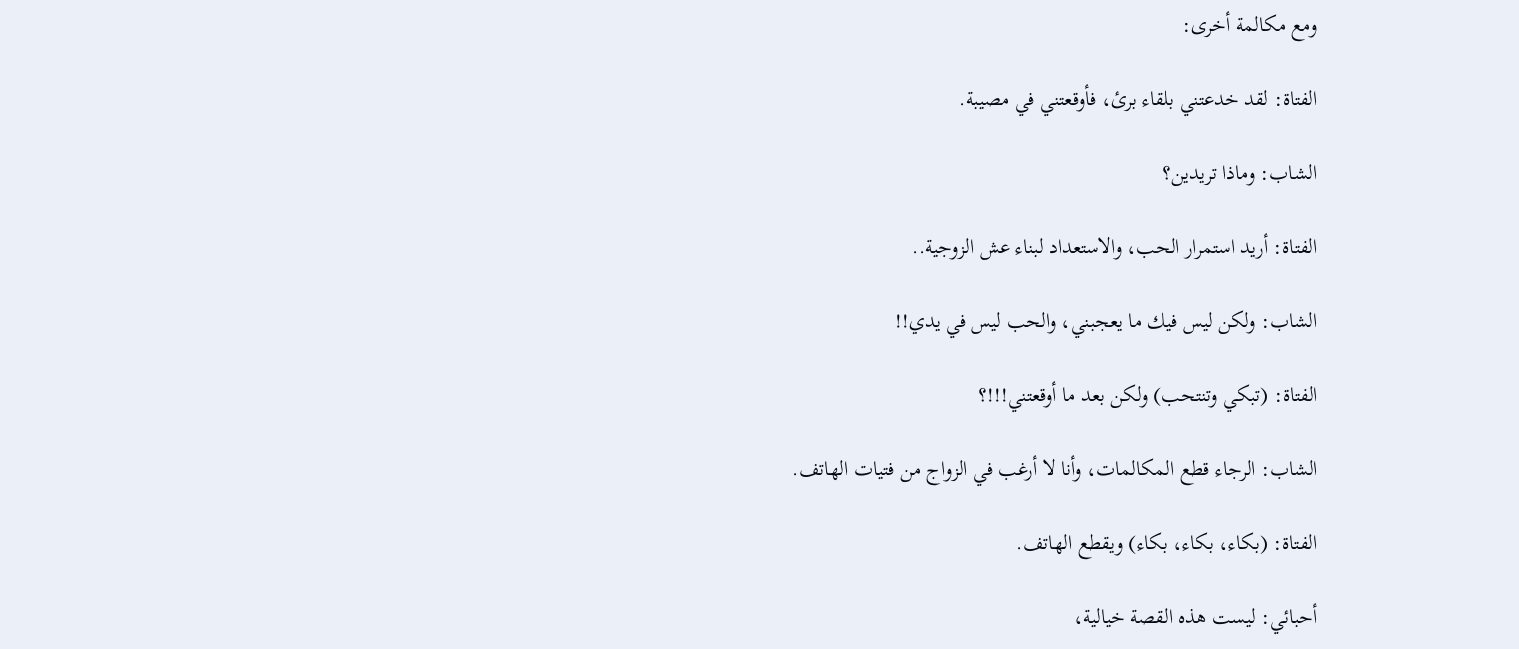ومع مكالمة أخرى:

الفتاة: لقد خدعتني بلقاء برئ، فأوقعتني في مصيبة.

الشاب: وماذا تريدين؟

الفتاة: أريد استمرار الحب، والاستعداد لبناء عش الزوجية..

الشاب: ولكن ليس فيك ما يعجبني، والحب ليس في يدي!!

الفتاة: (تبكي وتنتحب) ولكن بعد ما أوقعتني!!!؟

الشاب: الرجاء قطع المكالمات، وأنا لا أرغب في الزواج من فتيات الهاتف.

الفتاة: (بكاء، بكاء، بكاء) ويقطع الهاتف.

أحبائي: ليست هذه القصة خيالية،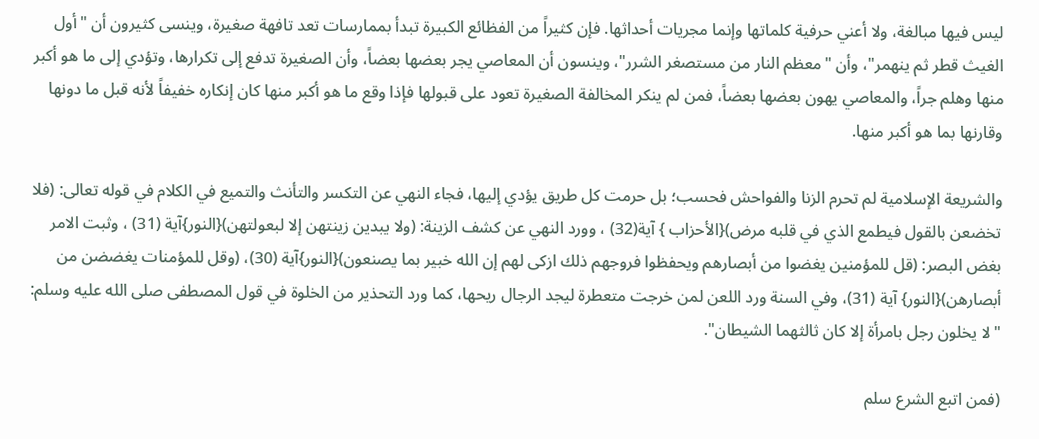ليس فيها مبالغة، ولا أعني حرفية كلماتها وإنما مجريات أحداثها. فإن كثيراً من الفظائع الكبيرة تبدأ بممارسات تعد تافهة صغيرة، وينسى كثيرون أن "أول الغيث قطر ثم ينهمر"، وأن "معظم النار من مستصغر الشرر"، وينسون أن المعاصي يجر بعضها بعضاً، وأن الصغيرة تدفع إلى تكرارها، وتؤدي إلى ما هو أكبر منها وهلم جراً، والمعاصي يهون بعضها بعضاً، فمن لم ينكر المخالفة الصغيرة تعود على قبولها فإذا وقع ما هو أكبر منها كان إنكاره خفيفاً لأنه قبل ما دونها وقارنها بما هو أكبر منها.

والشريعة الإسلامية لم تحرم الزنا والفواحش فحسب؛ بل حرمت كل طريق يؤدي إليها، فجاء النهي عن التكسر والتأنث والتميع في الكلام في قوله تعالى: (فلا تخضعن بالقول فيطمع الذي في قلبه مرض){الأحزاب } آية(32) ، وورد النهي عن كشف الزينة: (ولا يبدين زينتهن إلا لبعولتهن){النور}آية (31) ، وثبت الامر بغض البصر: (قل للمؤمنين يغضوا من أبصارهم ويحفظوا فروجهم ذلك ازكى لهم إن الله خبير بما يصنعون){النور}آية (30)، (وقل للمؤمنات يغضضن من أبصارهن){النور} آية (31)، وفي السنة ورد اللعن لمن خرجت متعطرة ليجد الرجال ريحها، كما ورد التحذير من الخلوة في قول المصطفى صلى الله عليه وسلم: "لا يخلون رجل بامرأة إلا كان ثالثهما الشيطان".

(فمن اتبع الشرع سلم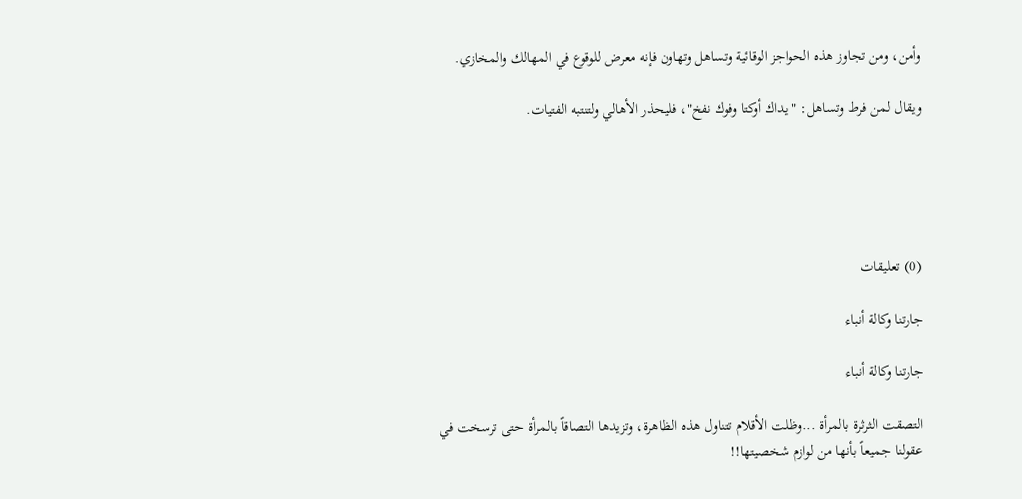وأمن، ومن تجاوز هذه الحواجز الوقائية وتساهل وتهاون فإنه معرض للوقوع في المهالك والمخازي.

ويقال لمن فرط وتساهل: "يداك أوكتا وفوك نفخ"، فليحذر الأهالي ولتنتبه الفتيات.





(0) تعليقات

جارتنا وكالة أنباء

جارتنا وكالة أنباء

التصقت الثرثرة بالمرأة ...وظلت الأقلام تتناول هذه الظاهرة، وتزيدها التصاقاً بالمرأة حتى ترسخت في عقولنا جميعاً بأنها من لوازم شخصيتها!!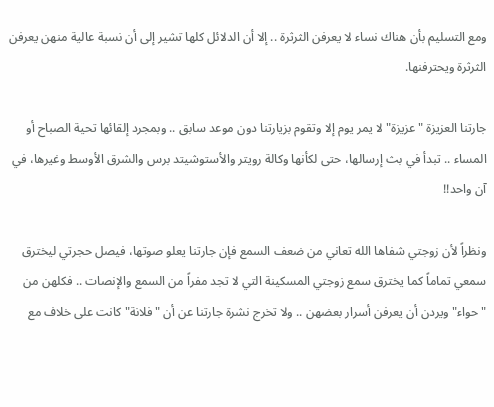ومع التسليم بأن هناك نساء لا يعرفن الثرثرة .. إلا أن الدلائل كلها تشير إلى أن نسبة عالية منهن يعرفن الثرثرة ويحترفنها.

جارتنا العزيزة "عزيزة" لا يمر يوم إلا وتقوم بزيارتنا دون موعد سابق .. وبمجرد إلقائها تحية الصباح أو المساء .. تبدأ في بث إرسالها، حتى لكأنها وكالة رويتر والأستوشيتد برس والشرق الأوسط وغيرها، في آن واحد!!

ونظراً لأن زوجتي شفاها الله تعاني من ضعف السمع فإن جارتنا يعلو صوتها، فيصل حجرتي ليخترق سمعي تماماً كما يخترق سمع زوجتي المسكينة التي لا تجد مفراً من السمع والإنصات .. فكلهن من "حواء" ويردن أن يعرفن أسرار بعضهن .. ولا تخرج نشرة جارتنا عن أن "فلانة" كانت على خلاف مع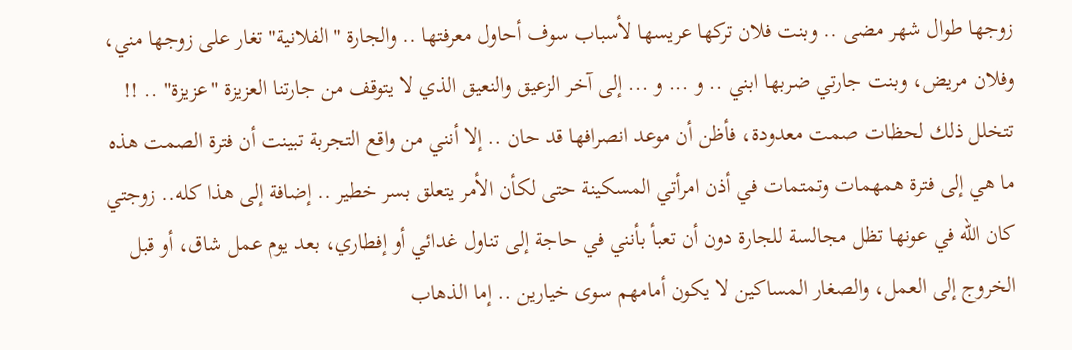زوجها طوال شهر مضى .. وبنت فلان تركها عريسها لأسباب سوف أحاول معرفتها .. والجارة "الفلانية" تغار على زوجها مني، وفلان مريض، وبنت جارتي ضربها ابني .. و ... و ... إلى آخر الزعيق والنعيق الذي لا يتوقف من جارتنا العزيزة "عزيزة" .. !! تتخلل ذلك لحظات صمت معدودة، فأظن أن موعد انصرافها قد حان .. إلا أنني من واقع التجربة تبينت أن فترة الصمت هذه ما هي إلى فترة همهمات وتمتمات في أذن امرأتي المسكينة حتى لكأن الأمر يتعلق بسر خطير .. إضافة إلى هذا كله.. زوجتي كان الله في عونها تظل مجالسة للجارة دون أن تعبأ بأنني في حاجة إلى تناول غدائي أو إفطاري، بعد يوم عمل شاق، أو قبل الخروج إلى العمل، والصغار المساكين لا يكون أمامهم سوى خيارين .. إما الذهاب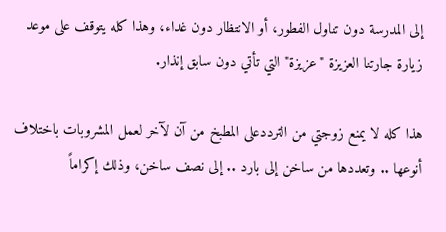إلى المدرسة دون تناول الفطور، أو الانتظار دون غداء، وهذا كله يتوقف على موعد زيارة جارتنا العزيزة "عزيزة" التي تأتي دون سابق إنذار.

هذا كله لا يمنع زوجتي من الترددعلى المطبخ من آن لآخر لعمل المشروبات باختلاف أنوعها .. وتعددها من ساخن إلى بارد .. إلى نصف ساخن، وذلك إكراماً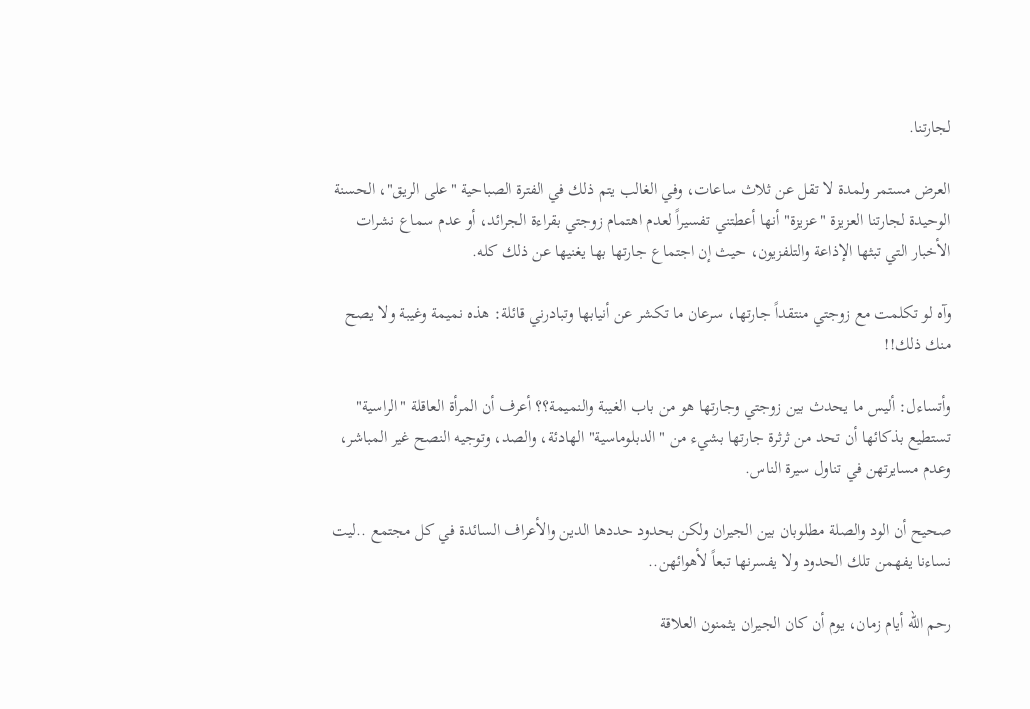لجارتنا.

العرض مستمر ولمدة لا تقل عن ثلاث ساعات، وفي الغالب يتم ذلك في الفترة الصباحية "على الريق"، الحسنة الوحيدة لجارتنا العزيزة "عزيزة" أنها أعطتني تفسيراً لعدم اهتمام زوجتي بقراءة الجرائد، أو عدم سماع نشرات الأخبار التي تبثها الإذاعة والتلفزيون، حيث إن اجتماع جارتها بها يغنيها عن ذلك كله.

وآه لو تكلمت مع زوجتي منتقداً جارتها، سرعان ما تكشر عن أنيابها وتبادرني قائلة: هذه نميمة وغيبة ولا يصح منك ذلك!!

وأتساءل: أليس ما يحدث بين زوجتي وجارتها هو من باب الغيبة والنميمة؟؟ أعرف أن المرأة العاقلة "الراسية" تستطيع بذكائها أن تحد من ثرثرة جارتها بشيء من "الدبلوماسية" الهادئة، والصد، وتوجيه النصح غير المباشر، وعدم مسايرتهن في تناول سيرة الناس.

صحيح أن الود والصلة مطلوبان بين الجيران ولكن بحدود حددها الدين والأعراف السائدة في كل مجتمع ..ليت نساءنا يفهمن تلك الحدود ولا يفسرنها تبعاً لأهوائهن..

رحم الله أيام زمان، يوم أن كان الجيران يثمنون العلاقة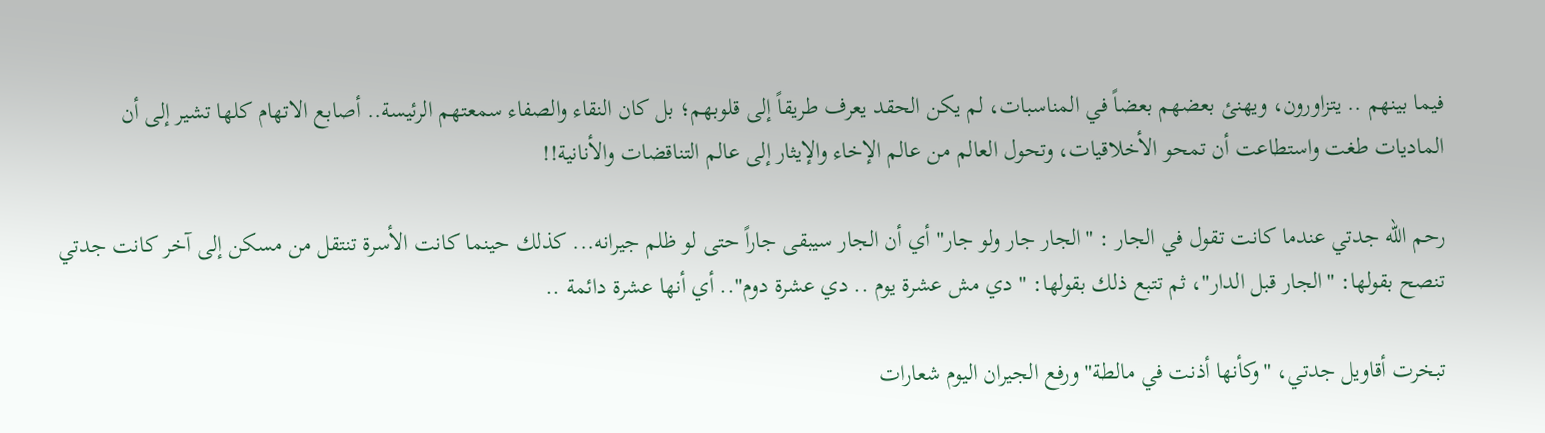فيما بينهم .. يتزاورون، ويهنئ بعضهم بعضاً في المناسبات، لم يكن الحقد يعرف طريقاً إلى قلوبهم؛ بل كان النقاء والصفاء سمعتهم الرئيسة.. أصابع الاتهام كلها تشير إلى أن الماديات طغت واستطاعت أن تمحو الأخلاقيات، وتحول العالم من عالم الإخاء والإيثار إلى عالم التناقضات والأنانية!!

رحم الله جدتي عندما كانت تقول في الجار : "الجار جار ولو جار" أي أن الجار سيبقى جاراً حتى لو ظلم جيرانه... كذلك حينما كانت الأسرة تنتقل من مسكن إلى آخر كانت جدتي تنصح بقولها: "الجار قبل الدار"، ثم تتبع ذلك بقولها: " دي مش عشرة يوم .. دي عشرة دوم".. أي أنها عشرة دائمة ..

تبخرت أقاويل جدتي، "وكأنها أذنت في مالطة" ورفع الجيران اليوم شعارات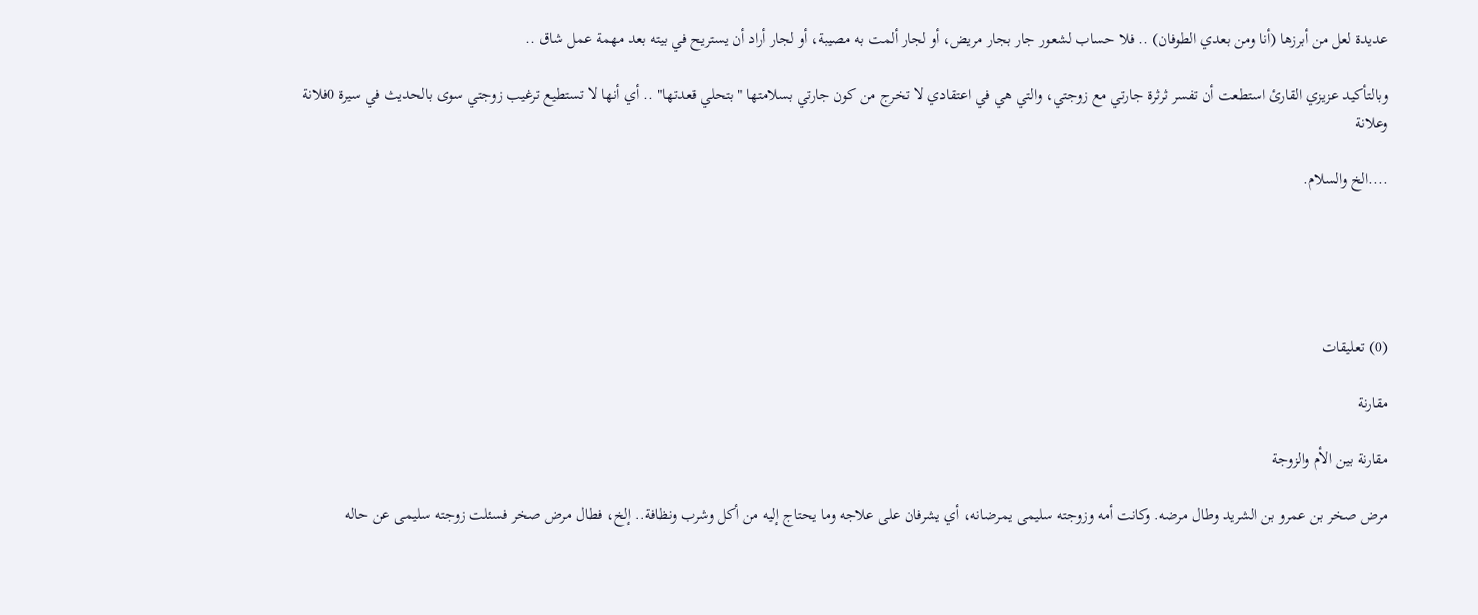عديدة لعل من أبرزها (أنا ومن بعدي الطوفان) .. فلا حساب لشعور جار بجار مريض، أو لجار ألمت به مصيبة، أو لجار أراد أن يستريح في بيته بعد مهمة عمل شاق ..

وبالتأكيد عزيزي القارئ استطعت أن تفسر ثرثرة جارتي مع زوجتي، والتي هي في اعتقادي لا تخرج من كون جارتي بسلامتها "بتحلي قعدتها" .. أي أنها لا تستطيع ترغيب زوجتي سوى بالحديث في سيرة 0فلانة وعلانة

....الخ والسلام.





(0) تعليقات

مقارنة

مقارنة بين الأم والزوجة

مرض صخر بن عمرو بن الشريد وطال مرضه. وكانت أمه وزوجته سليمى يمرضانه، أي يشرفان على علاجه وما يحتاج إليه من أكل وشرب ونظافة.. إلخ، فطال مرض صخر فسئلت زوجته سليمى عن حاله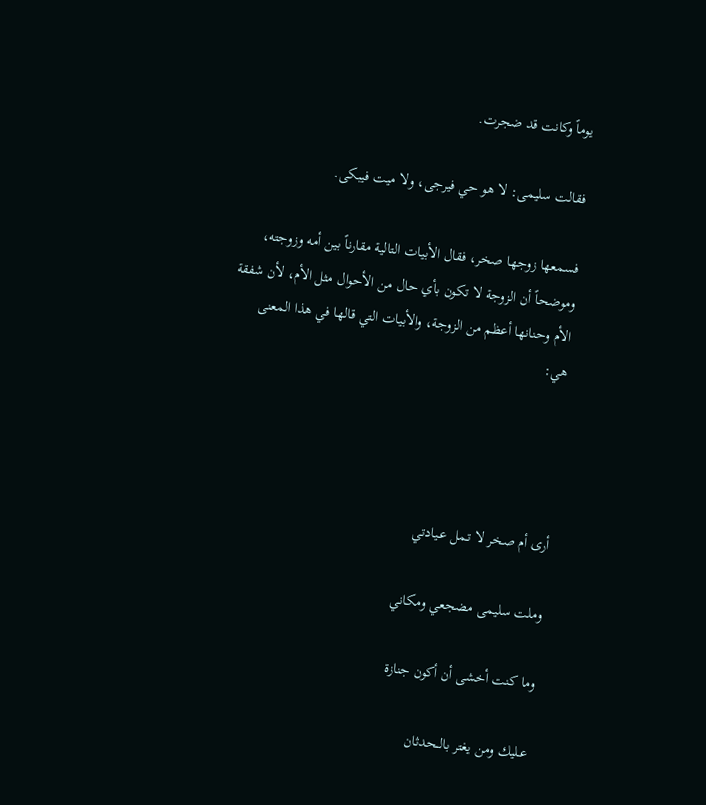يوماً وكانت قد ضجرت.

فقالت سليمى: لا هو حي فيرجى، ولا ميت فيبكى.

فسمعها زوجها صخر، فقال الأبيات التالية مقارناً بين أمه وزوجته، وموضحاً أن الزوجة لا تكون بأي حال من الأحوال مثل الأم، لأن شفقة الأم وحنانها أعظم من الزوجة، والأبيات التي قالها في هذا المعنى هي:




أرى أم صخر لا تـمل عـيادتي

وملت سليمى مضجعي ومكاني

وما كنت أخشى أن أكون جنازة

عـليك ومن يغتر بالــحدثان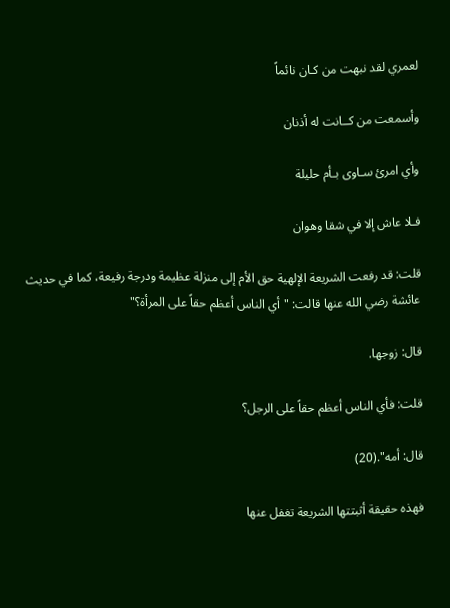لعمري لقد نبهت من كـان نائماً

وأسمعت من كــانت له أذنان

وأي امرئ سـاوى بـأم حليلة

فـلا عاش إلا في شقا وهوان

قلت: قد رفعت الشريعة الإلهية حق الأم إلى منزلة عظيمة ودرجة رفيعة، كما في حديث عائشة رضي الله عنها قالت: "أي الناس أعظم حقاً على المرأة؟"

قال: زوجها.

قلت: فأي الناس أعظم حقاً على الرجل؟

قال: أمه".(20)

فهذه حقيقة أثبتتها الشريعة تغفل عنها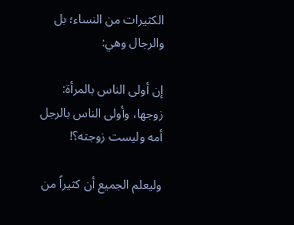الكثيرات من النساء؛ بل والرجال وهي:

إن أولى الناس بالمرأة: زوجها، وأولى الناس بالرجل أمه وليست زوجته؟!

وليعلم الجميع أن كثيراً من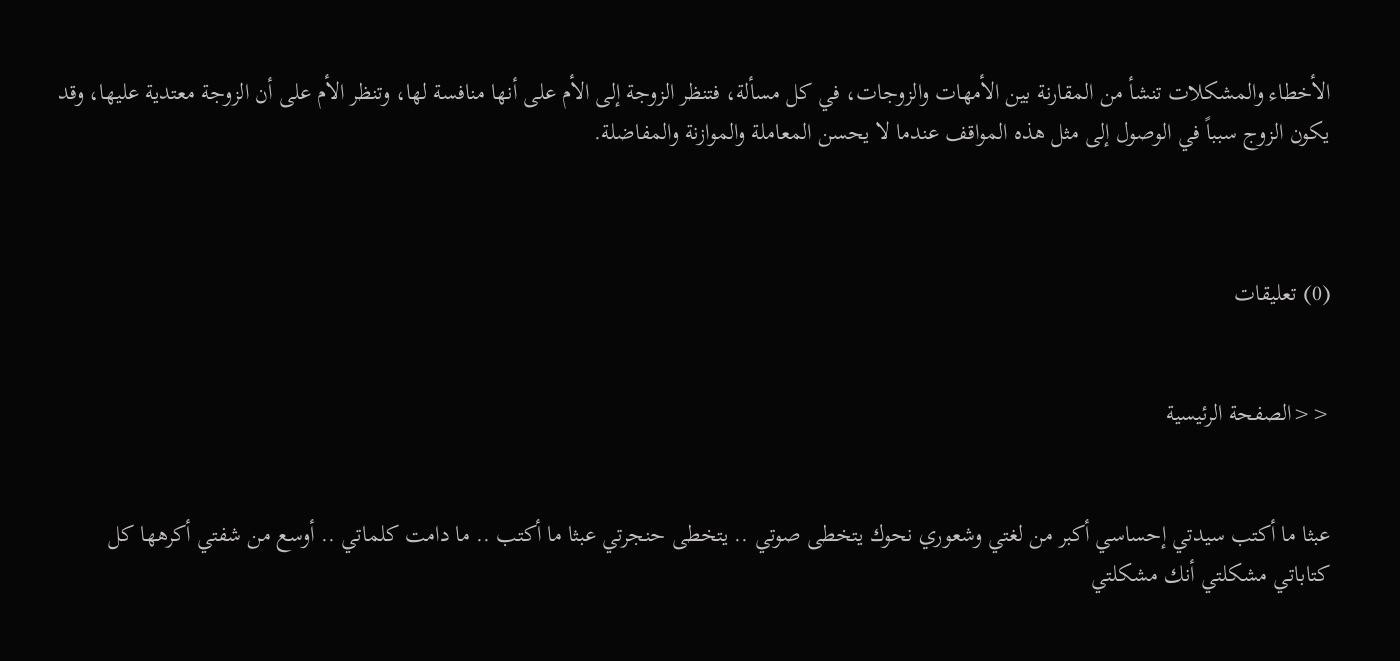الأخطاء والمشكلات تنشأ من المقارنة بين الأمهات والزوجات، في كل مسألة، فتنظر الزوجة إلى الأم على أنها منافسة لها، وتنظر الأم على أن الزوجة معتدية عليها، وقد يكون الزوج سبباً في الوصول إلى مثل هذه المواقف عندما لا يحسن المعاملة والموازنة والمفاضلة.



(0) تعليقات


<<الصفحة الرئيسية


عبثا ما أكتب سيدتي إحساسي أكبر من لغتي وشعوري نحوك يتخطى صوتي .. يتخطى حنجرتي عبثا ما أكتب .. ما دامت كلماتي .. أوسع من شفتي أكرهها كل كتاباتي مشكلتي أنك مشكلتي